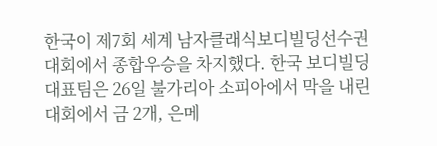한국이 제7회 세계 남자클래식보디빌딩선수권대회에서 종합우승을 차지했다. 한국 보디빌딩 대표팀은 26일 불가리아 소피아에서 막을 내린 대회에서 금 2개, 은메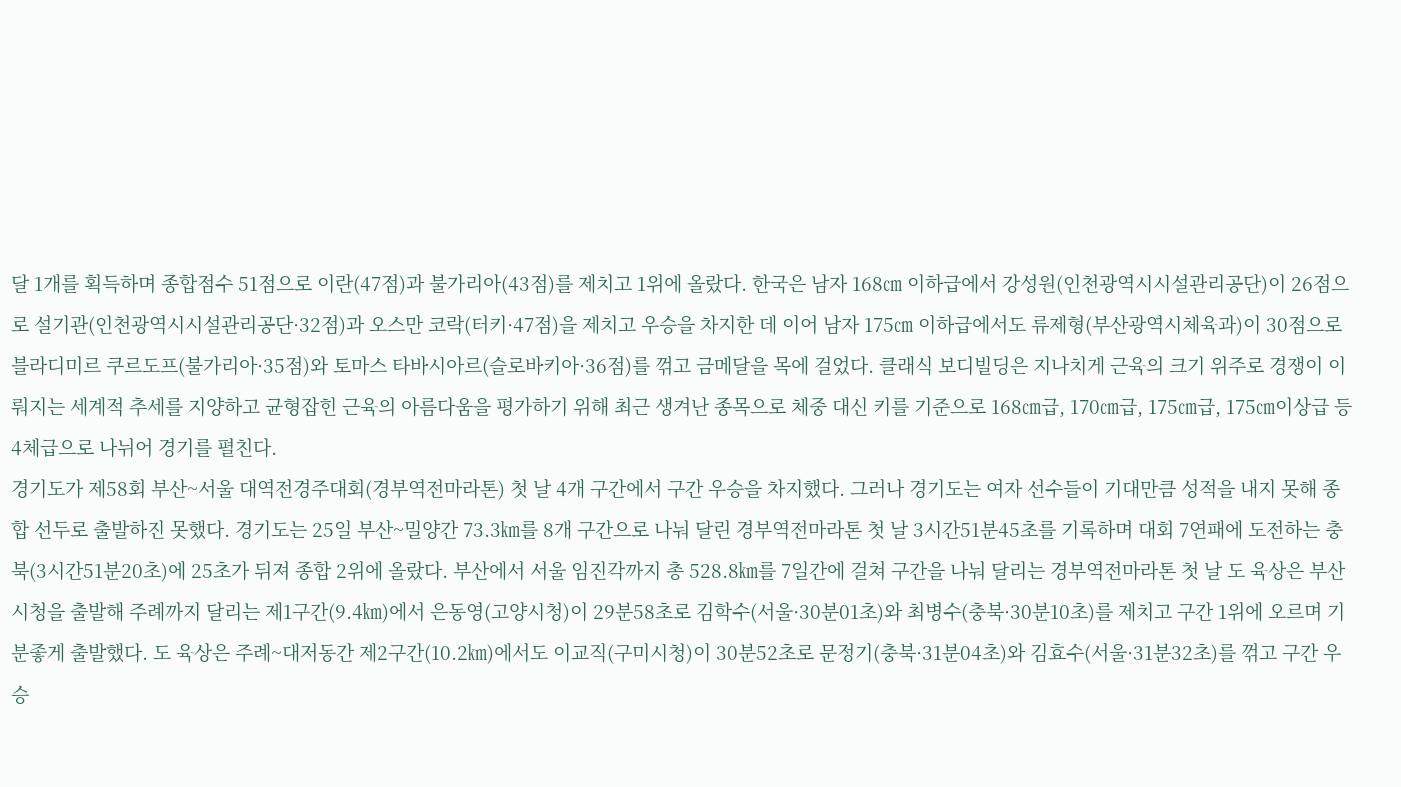달 1개를 획득하며 종합점수 51점으로 이란(47점)과 불가리아(43점)를 제치고 1위에 올랐다. 한국은 남자 168㎝ 이하급에서 강성원(인천광역시시설관리공단)이 26점으로 설기관(인천광역시시설관리공단·32점)과 오스만 코락(터키·47점)을 제치고 우승을 차지한 데 이어 남자 175㎝ 이하급에서도 류제형(부산광역시체육과)이 30점으로 블라디미르 쿠르도프(불가리아·35점)와 토마스 타바시아르(슬로바키아·36점)를 꺾고 금메달을 목에 걸었다. 클래식 보디빌딩은 지나치게 근육의 크기 위주로 경쟁이 이뤄지는 세계적 추세를 지양하고 균형잡힌 근육의 아름다움을 평가하기 위해 최근 생겨난 종목으로 체중 대신 키를 기준으로 168㎝급, 170㎝급, 175㎝급, 175㎝이상급 등 4체급으로 나뉘어 경기를 펼친다.
경기도가 제58회 부산~서울 대역전경주대회(경부역전마라톤) 첫 날 4개 구간에서 구간 우승을 차지했다. 그러나 경기도는 여자 선수들이 기대만큼 성적을 내지 못해 종합 선두로 출발하진 못했다. 경기도는 25일 부산~밀양간 73.3㎞를 8개 구간으로 나눠 달린 경부역전마라톤 첫 날 3시간51분45초를 기록하며 대회 7연패에 도전하는 충북(3시간51분20초)에 25초가 뒤져 종합 2위에 올랐다. 부산에서 서울 임진각까지 총 528.8㎞를 7일간에 걸쳐 구간을 나눠 달리는 경부역전마라톤 첫 날 도 육상은 부산시청을 출발해 주례까지 달리는 제1구간(9.4㎞)에서 은동영(고양시청)이 29분58초로 김학수(서울·30분01초)와 최병수(충북·30분10초)를 제치고 구간 1위에 오르며 기분좋게 출발했다. 도 육상은 주례~대저동간 제2구간(10.2㎞)에서도 이교직(구미시청)이 30분52초로 문정기(충북·31분04초)와 김효수(서울·31분32초)를 꺾고 구간 우승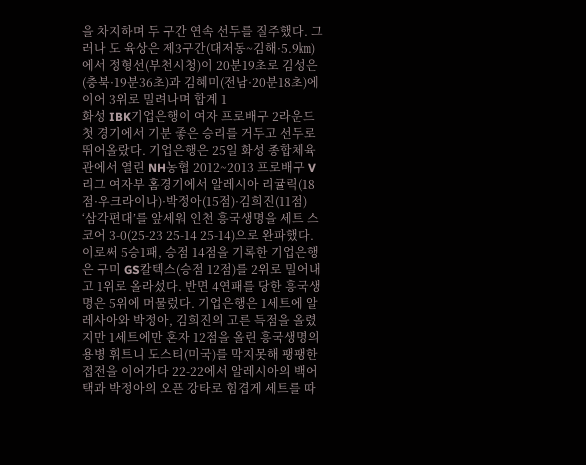을 차지하며 두 구간 연속 선두를 질주했다. 그러나 도 육상은 제3구간(대저동~김해·5.9㎞)에서 정형선(부천시청)이 20분19초로 김성은(충북·19분36초)과 김혜미(전남·20분18초)에 이어 3위로 밀려나며 합계 1
화성 IBK기업은행이 여자 프로배구 2라운드 첫 경기에서 기분 좋은 승리를 거두고 선두로 뛰어올랐다. 기업은행은 25일 화성 종합체육관에서 열린 NH농협 2012~2013 프로배구 V리그 여자부 홈경기에서 알레시아 리귤릭(18점·우크라이나)·박정아(15점)·김희진(11점) ‘삼각편대’를 앞세워 인천 흥국생명을 세트 스코어 3-0(25-23 25-14 25-14)으로 완파했다. 이로써 5승1패, 승점 14점을 기록한 기업은행은 구미 GS칼텍스(승점 12점)를 2위로 밀어내고 1위로 올라섰다. 반면 4연패를 당한 흥국생명은 5위에 머물렀다. 기업은행은 1세트에 알레사아와 박정아, 김희진의 고른 득점을 올렸지만 1세트에만 혼자 12점을 올린 흥국생명의 용병 휘트니 도스티(미국)를 막지못해 팽팽한 접전을 이어가다 22-22에서 알레시아의 백어택과 박정아의 오픈 강타로 힘겹게 세트를 따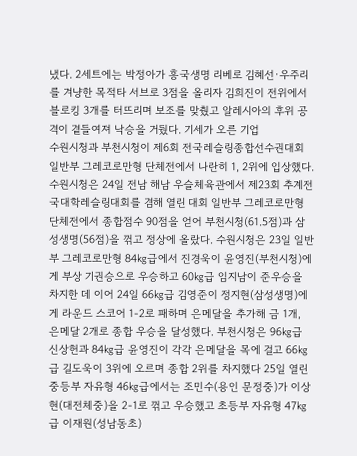냈다. 2세트에는 박정아가 흥국생명 리베로 김혜선·우주리를 겨냥한 목적타 서브로 3점을 올리자 김희진이 전위에서 블로킹 3개를 터뜨리며 보조를 맞췄고 알레시아의 후위 공격이 곁들여져 낙승을 거뒀다. 기세가 오른 기업
수원시청과 부천시청이 제6회 전국레슬링종합선수권대회 일반부 그레코로만형 단체전에서 나란히 1, 2위에 입상했다. 수원시청은 24일 전남 해남 우슬체육관에서 제23회 추계전국대학레슬링대회를 겸해 열린 대회 일반부 그레코로만형 단체전에서 종합점수 90점을 얻어 부천시청(61.5점)과 삼성생명(56점)을 꺾고 정상에 올랐다. 수원시청은 23일 일반부 그레코로만형 84㎏급에서 진경욱이 윤영진(부천시청)에게 부상 기권승으로 우승하고 60㎏급 임지남이 준우승을 차지한 데 이어 24일 66㎏급 김영준이 정지현(삼성생명)에게 라운드 스코어 1-2로 패하며 은메달을 추가해 금 1개, 은메달 2개로 종합 우승을 달성했다. 부천시청은 96㎏급 신상헌과 84㎏급 윤영진이 각각 은메달을 목에 걸고 66㎏급 길도욱이 3위에 오르며 종합 2위를 차지했다 25일 열린 중등부 자유형 46㎏급에서는 조민수(용인 문정중)가 이상현(대전체중)을 2-1로 꺾고 우승했고 초등부 자유형 47㎏급 이재원(성남동초)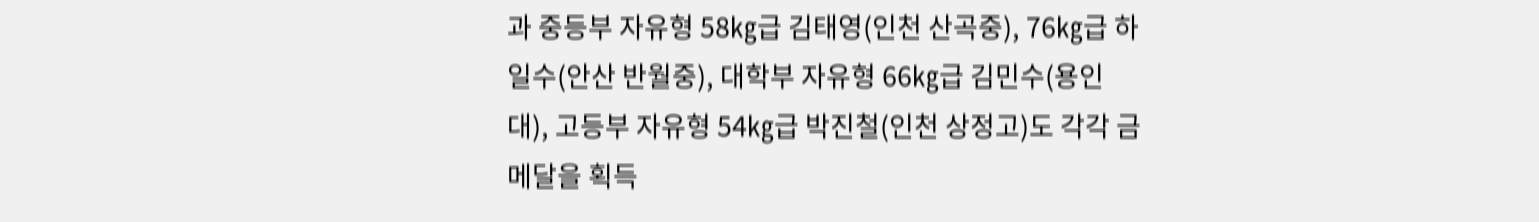과 중등부 자유형 58㎏급 김태영(인천 산곡중), 76㎏급 하일수(안산 반월중), 대학부 자유형 66㎏급 김민수(용인대), 고등부 자유형 54㎏급 박진철(인천 상정고)도 각각 금메달을 획득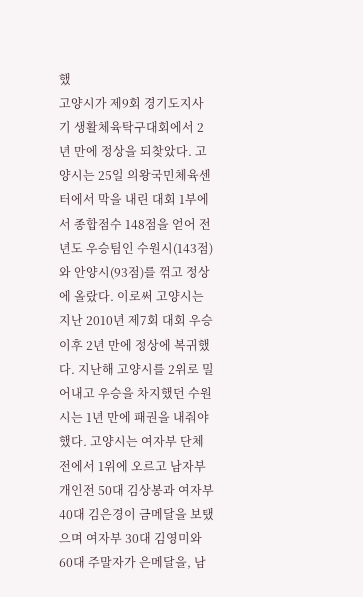했
고양시가 제9회 경기도지사기 생활체육탁구대회에서 2년 만에 정상을 되찾았다. 고양시는 25일 의왕국민체육센터에서 막을 내린 대회 1부에서 종합점수 148점을 얻어 전년도 우승팀인 수원시(143점)와 안양시(93점)를 꺾고 정상에 올랐다. 이로써 고양시는 지난 2010년 제7회 대회 우승 이후 2년 만에 정상에 복귀했다. 지난해 고양시를 2위로 밀어내고 우승을 차지했던 수원시는 1년 만에 패권을 내줘야 했다. 고양시는 여자부 단체전에서 1위에 오르고 남자부 개인전 50대 김상봉과 여자부 40대 김은경이 금메달을 보탰으며 여자부 30대 김영미와 60대 주말자가 은메달을, 남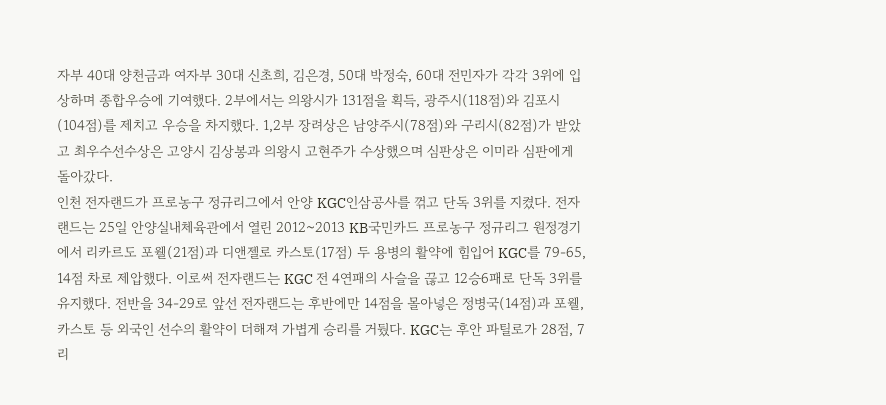자부 40대 양천금과 여자부 30대 신초희, 김은경, 50대 박정숙, 60대 전민자가 각각 3위에 입상하며 종합우승에 기여했다. 2부에서는 의왕시가 131점을 획득, 광주시(118점)와 김포시(104점)를 제치고 우승을 차지했다. 1,2부 장려상은 남양주시(78점)와 구리시(82점)가 받았고 최우수선수상은 고양시 김상봉과 의왕시 고현주가 수상했으며 심판상은 이미라 심판에게 돌아갔다.
인천 전자랜드가 프로농구 정규리그에서 안양 KGC인삼공사를 꺾고 단독 3위를 지켰다. 전자랜드는 25일 안양실내체육관에서 열린 2012~2013 KB국민카드 프로농구 정규리그 원정경기에서 리카르도 포웰(21점)과 디앤젤로 카스토(17점) 두 용병의 활약에 힘입어 KGC를 79-65, 14점 차로 제압했다. 이로써 전자랜드는 KGC 전 4연패의 사슬을 끊고 12승6패로 단독 3위를 유지했다. 전반을 34-29로 앞선 전자랜드는 후반에만 14점을 몰아넣은 정병국(14점)과 포웰, 카스토 등 외국인 선수의 활약이 더해져 가볍게 승리를 거뒀다. KGC는 후안 파틸로가 28점, 7리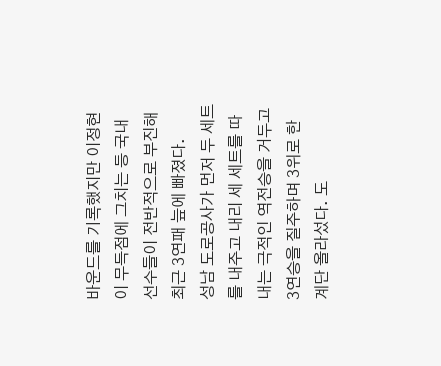바운드를 기록했지만 이정현이 무득점에 그치는 등 국내 선수들이 전반적으로 부진해 최근 3연패 늪에 빠졌다.
성남 도로공사가 먼저 두 세트를 내주고 내리 세 세트를 따내는 극적인 역전승을 거두고 3연승을 질주하며 3위로 한 계단 올라섰다. 도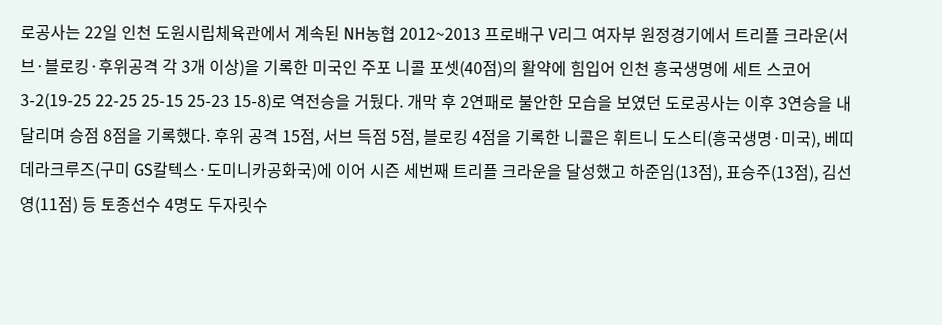로공사는 22일 인천 도원시립체육관에서 계속된 NH농협 2012~2013 프로배구 V리그 여자부 원정경기에서 트리플 크라운(서브·블로킹·후위공격 각 3개 이상)을 기록한 미국인 주포 니콜 포셋(40점)의 활약에 힘입어 인천 흥국생명에 세트 스코어 3-2(19-25 22-25 25-15 25-23 15-8)로 역전승을 거뒀다. 개막 후 2연패로 불안한 모습을 보였던 도로공사는 이후 3연승을 내달리며 승점 8점을 기록했다. 후위 공격 15점, 서브 득점 5점, 블로킹 4점을 기록한 니콜은 휘트니 도스티(흥국생명·미국), 베띠 데라크루즈(구미 GS칼텍스·도미니카공화국)에 이어 시즌 세번째 트리플 크라운을 달성했고 하준임(13점), 표승주(13점), 김선영(11점) 등 토종선수 4명도 두자릿수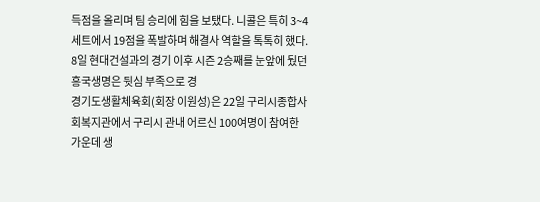득점을 올리며 팀 승리에 힘을 보탰다. 니콜은 특히 3~4세트에서 19점을 폭발하며 해결사 역할을 톡톡히 했다. 8일 현대건설과의 경기 이후 시즌 2승째를 눈앞에 뒀던 흥국생명은 뒷심 부족으로 경
경기도생활체육회(회장 이원성)은 22일 구리시종합사회복지관에서 구리시 관내 어르신 100여명이 참여한 가운데 생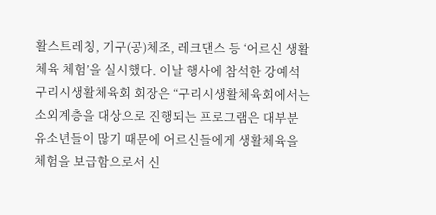활스트레칭, 기구(공)체조, 레크댄스 등 ‘어르신 생활체육 체험’을 실시했다. 이날 행사에 참석한 강예석 구리시생활체육회 회장은 “구리시생활체육회에서는 소외계층을 대상으로 진행되는 프로그램은 대부분 유소년들이 많기 때문에 어르신들에게 생활체육을 체험을 보급함으로서 신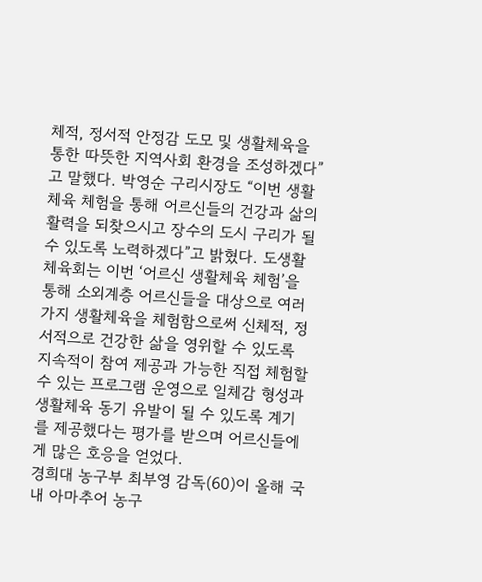체적, 정서적 안정감 도모 및 생활체육을 통한 따뜻한 지역사회 환경을 조성하겠다”고 말했다. 박영순 구리시장도 “이번 생활체육 체험을 통해 어르신들의 건강과 삶의 활력을 되찾으시고 장수의 도시 구리가 될 수 있도록 노력하겠다”고 밝혔다. 도생활체육회는 이번 ‘어르신 생활체육 체험’을 통해 소외계층 어르신들을 대상으로 여러 가지 생활체육을 체험함으로써 신체적, 정서적으로 건강한 삶을 영위할 수 있도록 지속적이 참여 제공과 가능한 직접 체험할 수 있는 프로그램 운영으로 일체감 형성과 생활체육 동기 유발이 될 수 있도록 계기를 제공했다는 평가를 받으며 어르신들에게 많은 호응을 얻었다.
경희대 농구부 최부영 감독(60)이 올해 국내 아마추어 농구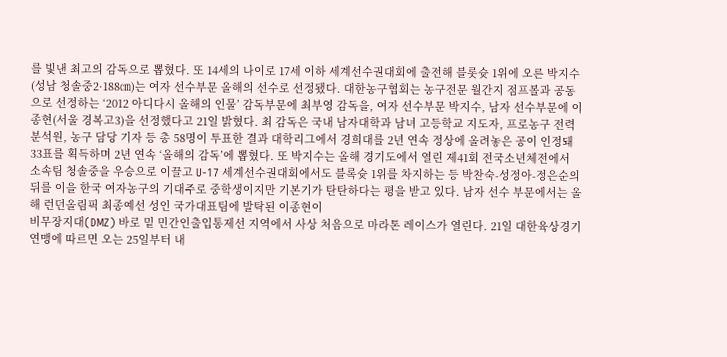를 빛낸 최고의 감독으로 뽑혔다. 또 14세의 나이로 17세 이하 세계선수권대회에 출전해 블롯슛 1위에 오른 박지수(성남 청솔중2·188㎝)는 여자 선수부문 올해의 선수로 선정됐다. 대한농구협회는 농구전문 월간지 점프볼과 공동으로 선정하는 ‘2012 아디다시 올해의 인물’ 감독부문에 최부영 감독을, 여자 선수부문 박지수, 남자 선수부문에 이종현(서울 경복고3)을 선정했다고 21일 밝혔다. 최 감독은 국내 남자대학과 남녀 고등학교 지도자, 프로농구 전력분석원, 농구 담당 기자 등 총 58명이 투표한 결과 대학리그에서 경희대를 2년 연속 정상에 올려놓은 공이 인정돼 33표를 획득하며 2년 연속 ‘올해의 감독’에 뽑혔다. 또 박지수는 올해 경기도에서 열린 제41회 전국소년체전에서 소속팀 청솔중을 우승으로 이끌고 U-17 세계선수권대회에서도 블록슛 1위를 차지하는 등 박찬숙-성정아-정은순의 뒤를 이을 한국 여자농구의 기대주로 중학생이지만 기본기가 탄탄하다는 평을 받고 있다. 남자 선수 부문에서는 올해 런던올림픽 최종예선 성인 국가대표팀에 발탁된 이종현이
비무장지대(DMZ) 바로 밑 민간인출입통제선 지역에서 사상 처음으로 마라톤 레이스가 열린다. 21일 대한육상경기연맹에 따르면 오는 25일부터 내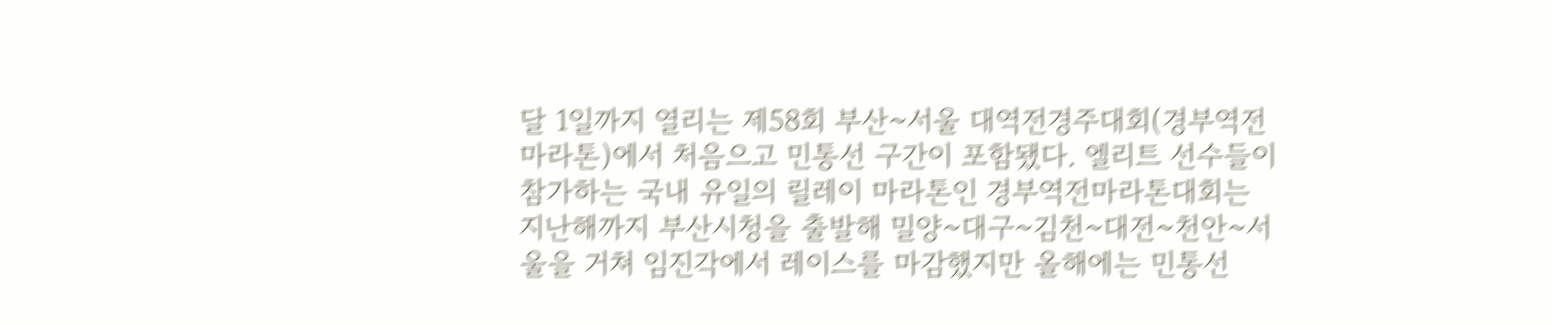달 1일까지 열리는 제58회 부산~서울 대역전경주대회(경부역전마라톤)에서 처음으고 민통선 구간이 포함됐다. 엘리트 선수들이 참가하는 국내 유일의 릴레이 마라톤인 경부역전마라톤대회는 지난해까지 부산시청을 출발해 밀양~대구~김천~대전~천안~서울을 거쳐 임진각에서 레이스를 마감했지만 올해에는 민통선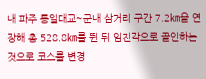내 파주 통일대교~군내 삼거리 구간 7.2㎞을 연장해 총 528.8㎞를 뛴 뒤 임진각으로 골인하는 것으로 코스를 변경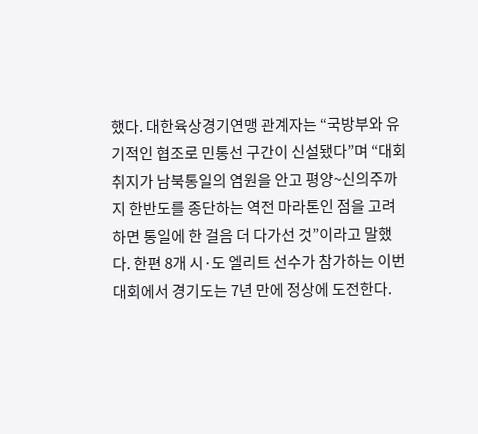했다. 대한육상경기연맹 관계자는 “국방부와 유기적인 협조로 민통선 구간이 신설됐다”며 “대회 취지가 남북통일의 염원을 안고 평양~신의주까지 한반도를 종단하는 역전 마라톤인 점을 고려하면 통일에 한 걸음 더 다가선 것”이라고 말했다. 한편 8개 시·도 엘리트 선수가 참가하는 이번 대회에서 경기도는 7년 만에 정상에 도전한다.